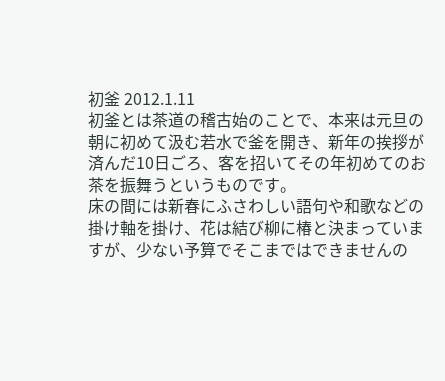初釜 2012.1.11
初釜とは茶道の稽古始のことで、本来は元旦の朝に初めて汲む若水で釜を開き、新年の挨拶が済んだ10日ごろ、客を招いてその年初めてのお茶を振舞うというものです。
床の間には新春にふさわしい語句や和歌などの掛け軸を掛け、花は結び柳に椿と決まっていますが、少ない予算でそこまではできませんの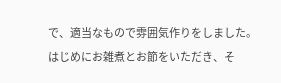で、適当なもので雰囲気作りをしました。
はじめにお雑煮とお節をいただき、そ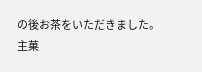の後お茶をいただきました。
主菓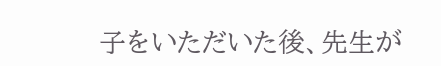子をいただいた後、先生が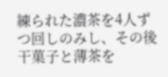練られた濃茶を4人ずつ回しのみし、その後干菓子と薄茶を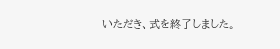いただき、式を終了しました。